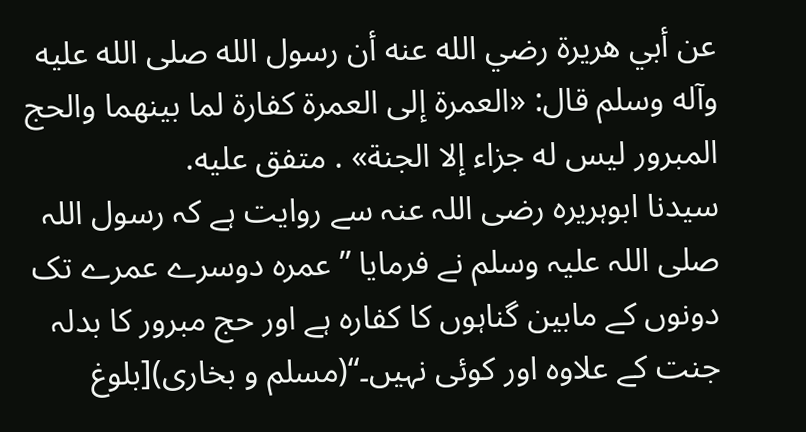عن أبي هريرة رضي الله عنه أن رسول الله صلى الله عليه وآله وسلم قال: «العمرة إلى العمرة كفارة لما بينهما والحج المبرور ليس له جزاء إلا الجنة» . متفق عليه.
سیدنا ابوہریرہ رضی اللہ عنہ سے روایت ہے کہ رسول اللہ صلی اللہ علیہ وسلم نے فرمایا ”عمرہ دوسرے عمرے تک دونوں کے مابین گناہوں کا کفارہ ہے اور حج مبرور کا بدلہ جنت کے علاوہ اور کوئی نہیں۔“(مسلم و بخاری)[بلوغ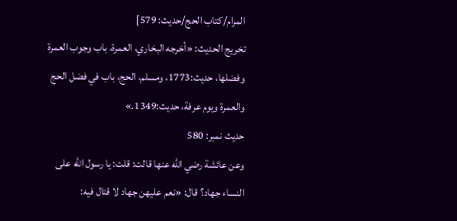المرام/كتاب الحج/حدیث: 579]
تخریج الحدیث: «أخرجه البخاري، العمرة، باب وجوب العمرة وفضلها، حديث:1773، ومسلم، الحج، باب في فضل الحج والعمرة ويوم عرفة، حديث:1349.»
حدیث نمبر: 580
وعن عائشة رضي الله عنها قالت: قلت: يا رسول الله على النساء جهاد؟ قال: «نعم عليهن جهاد لا قتال فيه: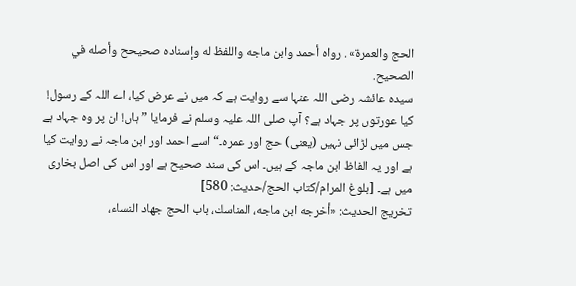الحج والعمرة» . رواه أحمد وابن ماجه واللفظ له وإسناده صحيحح وأصله في الصحيح.
سیدہ عائشہ رضی اللہ عنہا سے روایت ہے کہ میں نے عرض کیا، اے اللہ کے رسول! کیا عورتوں پر جہاد ہے؟ آپ صلی اللہ علیہ وسلم نے فرمایا ”ہاں! ان پر وہ جہاد ہے جس میں لڑائی نہیں (یعنی) حج اور عمرہ۔“ اسے احمد اور ابن ماجہ نے روایت کیا ہے اور یہ الفاظ ابن ماجہ کے ہیں۔ اس کی سند صحیح ہے اور اس کی اصل بخاری میں ہے۔ [بلوغ المرام/كتاب الحج/حدیث: 580]
تخریج الحدیث: «أخرجه ابن ماجه، المناسك، باب الحج جهاد النساء،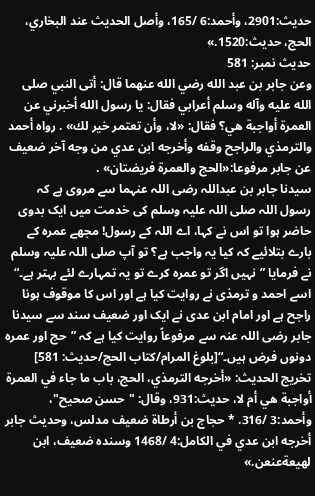حديث:2901، وأحمد:6 /165، وأصل الحديث عند البخاري، الحج، حديث:1520.»
حدیث نمبر: 581
وعن جابر بن عبد الله رضي الله عنهما قال: أتى النبي صلى الله عليه وآله وسلم أعرابي فقال: يا رسول الله أخبرني عن العمرة أواجبة هي؟ فقال: «لا، وأن تعتمر خير لك» . رواه أحمد والترمذي والراجح وقفه وأخرجه ابن عدي من وجه آخر ضعيف عن جابر مرفوعا:«الحج والعمرة فريضتان» .
سیدنا جابر بن عبداللہ رضی اللہ عنہما سے مروی ہے کہ رسول اللہ صلی اللہ علیہ وسلم کی خدمت میں ایک بدوی حاضر ہوا تو اس نے کہا، اے اللہ کے رسول! مجھے عمرہ کے بارے بتلائیے کہ کیا یہ واجب ہے؟ تو آپ صلی اللہ علیہ وسلم نے فرمایا ”نہیں اگر تو عمرہ کرے تو یہ تمہارے لئے بہتر ہے۔“ اسے احمد و ترمذی نے روایت کیا ہے اور اس کا موقوف ہونا راجح ہے اور امام ابن عدی نے ایک اور ضعیف سند سے سیدنا جابر رضی اللہ عنہ سے مرفوعاً روایت کیا ہے کہ ”حج اور عمرہ دونوں فرض ہیں۔“[بلوغ المرام/كتاب الحج/حدیث: 581]
تخریج الحدیث: «أخرجه الترمذي، الحج، باب ما جاء في العمرة أواجبة هي أم لا، حديث:931، وقال: "حسن صحيح"، وأحمد:3 /316. * حجاج بن أرطاة ضعيف مدلس، وحديث جابر أخرجه ابن عدي في الكامل:4 /1468 وسنده ضعيف، ابن لهيعةعنعن.»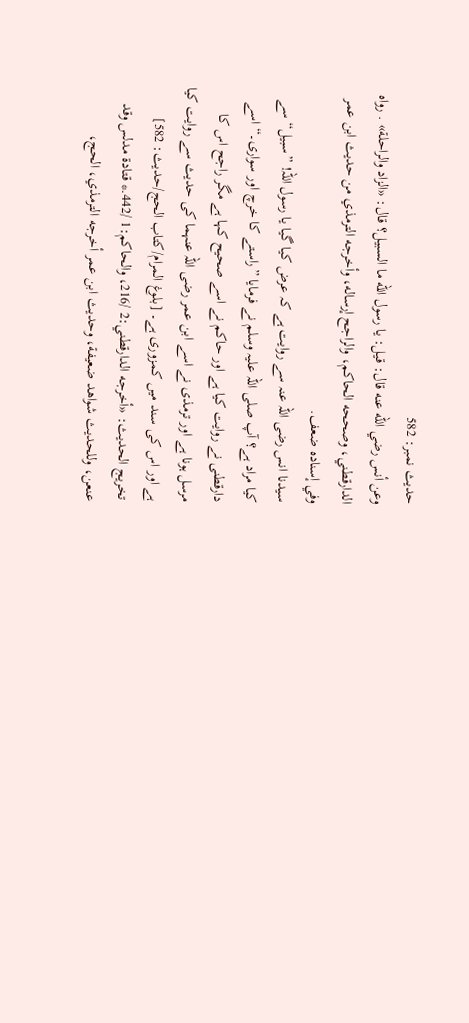حدیث نمبر: 582
وعن أنس رضي الله عنه قال: قيل: يا رسول الله ما السبيل؟ قال: «الزاد والراحلة» . رواه الدارقطني، وصححه الحاكم، والراجح إرساله، وأخرجه الترمذي من حديث ابن عمر وفي إسناده ضعف.
سیدنا انس رضی اللہ عنہ سے روایت ہے کہ عرض کیا گیا یا رسول اللہ! ”سبیل“ سے کیا مراد ہے؟ آپ صلی اللہ علیہ وسلم نے فرمایا ”راستے کا خرچ اور سواری۔“ اسے دارقطنی نے روایت کیا ہے اور حاکم نے اسے صحیح کہا ہے مگر راجح اس کا مرسل ہونا ہے اور ترمذی نے اسے ابن عمر رضی اللہ عنہما کی حدیث سے روایت کیا ہے اور اس کی سند میں کمزوری ہے۔ [بلوغ المرام/كتاب الحج/حدیث: 582]
تخریج الحدیث: «أخرجه الدارقطني:2 /216، والحاكم:1 /442.* قتادة مدلس وقد عنعن، وللحديث شواهد ضعيفة، وحديث ابن عمر أخرجه الترمذي، الحج،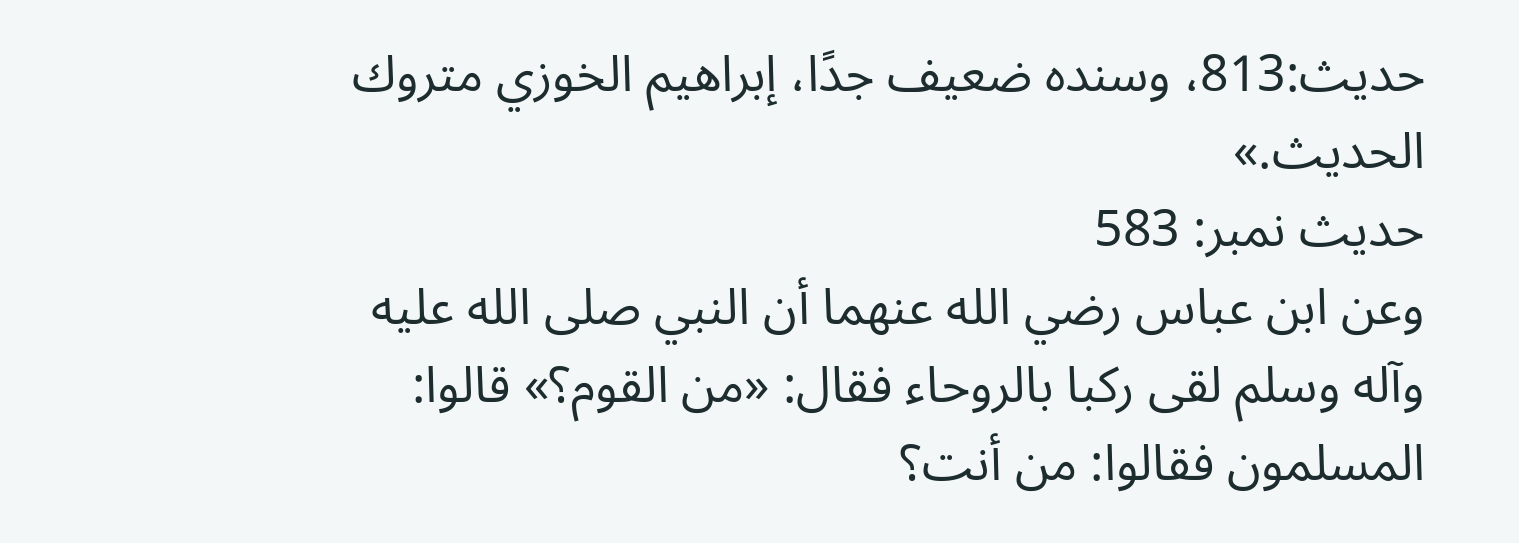حديث:813، وسنده ضعيف جدًا، إبراهيم الخوزي متروك الحديث.»
حدیث نمبر: 583
وعن ابن عباس رضي الله عنهما أن النبي صلى الله عليه وآله وسلم لقى ركبا بالروحاء فقال: «من القوم؟» قالوا: المسلمون فقالوا: من أنت؟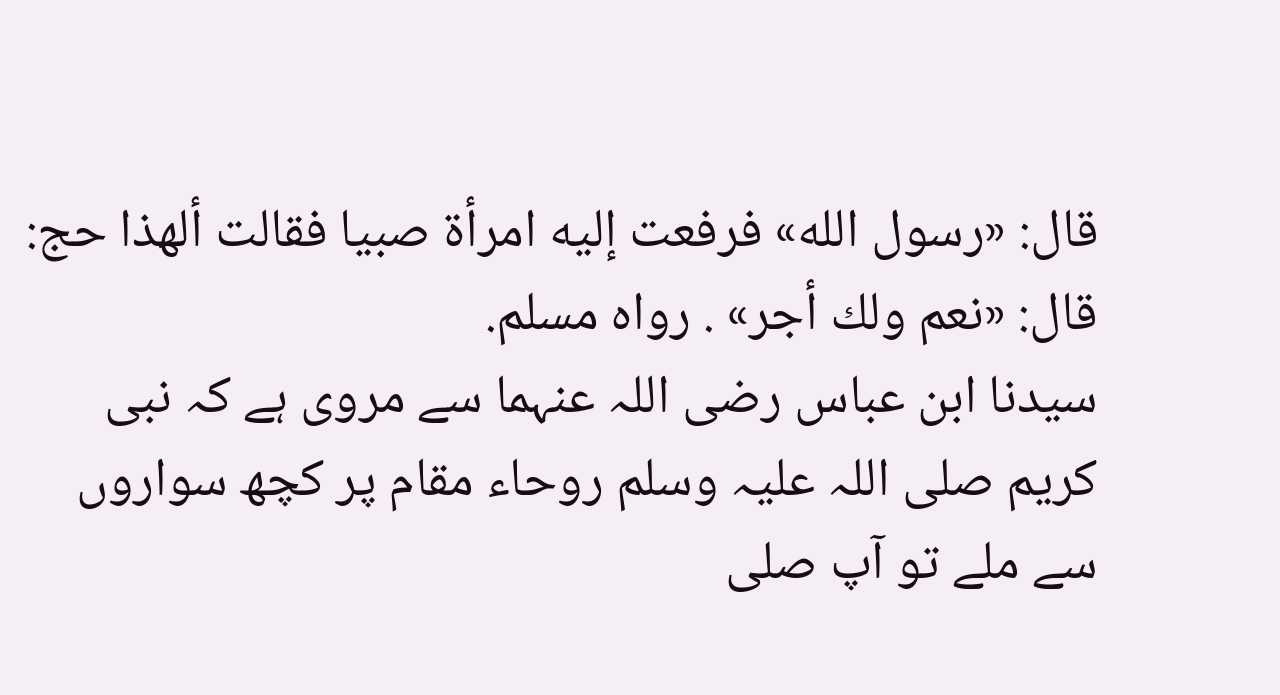قال: «رسول الله» فرفعت إليه امرأة صبيا فقالت ألهذا حج: قال: «نعم ولك أجر» . رواه مسلم.
سیدنا ابن عباس رضی اللہ عنہما سے مروی ہے کہ نبی کریم صلی اللہ علیہ وسلم روحاء مقام پر کچھ سواروں سے ملے تو آپ صلی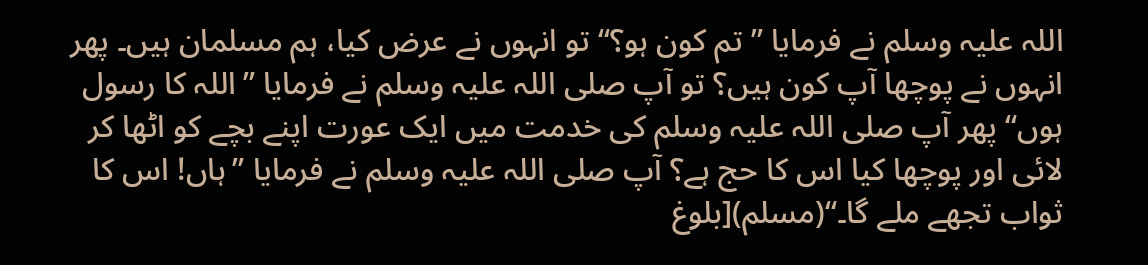اللہ علیہ وسلم نے فرمایا ” تم کون ہو؟“ تو انہوں نے عرض کیا، ہم مسلمان ہیں۔ پھر انہوں نے پوچھا آپ کون ہیں؟ تو آپ صلی اللہ علیہ وسلم نے فرمایا ”اللہ کا رسول ہوں“ پھر آپ صلی اللہ علیہ وسلم کی خدمت میں ایک عورت اپنے بچے کو اٹھا کر لائی اور پوچھا کیا اس کا حج ہے؟ آپ صلی اللہ علیہ وسلم نے فرمایا ”ہاں! اس کا ثواب تجھے ملے گا۔“(مسلم)[بلوغ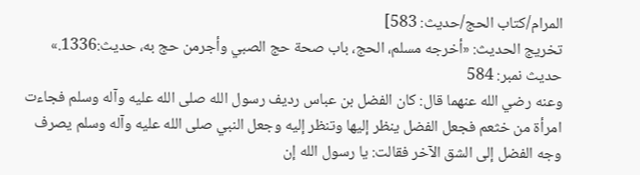المرام/كتاب الحج/حدیث: 583]
تخریج الحدیث: «أخرجه مسلم، الحج، باب صحة حج الصبي وأجرمن حج به، حديث:1336.»
حدیث نمبر: 584
وعنه رضي الله عنهما قال: كان الفضل بن عباس رديف رسول الله صلى الله عليه وآله وسلم فجاءت امرأة من خثعم فجعل الفضل ينظر إليها وتنظر إليه وجعل النبي صلى الله عليه وآله وسلم يصرف وجه الفضل إلى الشق الآخر فقالت: يا رسول الله إن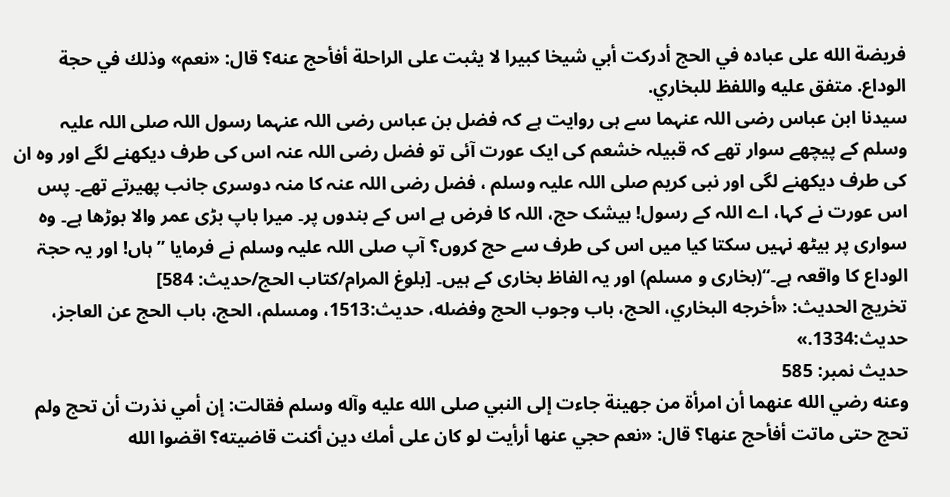فريضة الله على عباده في الحج أدركت أبي شيخا كبيرا لا يثبت على الراحلة أفأحج عنه؟ قال: «نعم» وذلك في حجة الوداع. متفق عليه واللفظ للبخاري.
سیدنا ابن عباس رضی اللہ عنہما سے ہی روایت ہے کہ فضل بن عباس رضی اللہ عنہما رسول اللہ صلی اللہ علیہ وسلم کے پیچھے سوار تھے کہ قبیلہ خشعم کی ایک عورت آئی تو فضل رضی اللہ عنہ اس کی طرف دیکھنے لگے اور وہ ان کی طرف دیکھنے لگی اور نبی کریم صلی اللہ علیہ وسلم ، فضل رضی اللہ عنہ کا منہ دوسری جانب پھیرتے تھے۔ پس اس عورت نے کہا، اے اللہ کے رسول! بیشک حج، اللہ کا فرض ہے اس کے بندوں پر۔ میرا باپ بڑی عمر والا بوڑھا ہے۔ وہ سواری پر بیٹھ نہیں سکتا کیا میں اس کی طرف سے حج کروں؟ آپ صلی اللہ علیہ وسلم نے فرمایا ”ہاں! اور یہ حجۃ الوداع کا واقعہ ہے۔“(بخاری و مسلم) اور یہ الفاظ بخاری کے ہیں۔ [بلوغ المرام/كتاب الحج/حدیث: 584]
تخریج الحدیث: «أخرجه البخاري، الحج، باب وجوب الحج وفضله، حديث:1513، ومسلم، الحج، باب الحج عن العاجز، حديث:1334.»
حدیث نمبر: 585
وعنه رضي الله عنهما أن امرأة من جهينة جاءت إلى النبي صلى الله عليه وآله وسلم فقالت: إن أمي نذرت أن تحج ولم تحج حتى ماتت أفأحج عنها؟ قال: «نعم حجي عنها أرأيت لو كان على أمك دين أكنت قاضيته؟ اقضوا الله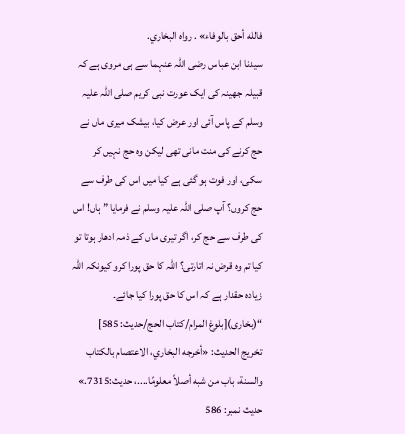فالله أحق بالوفاء» . رواه البخاري.
سیدنا ابن عباس رضی اللہ عنہما سے ہی مروی ہے کہ قبیلہ جھینہ کی ایک عورت نبی کریم صلی اللہ علیہ وسلم کے پاس آئی اور عرض کیا، بیشک میری ماں نے حج کرنے کی منت مانی تھی لیکن وہ حج نہیں کر سکی، اور فوت ہو گئی ہے کیا میں اس کی طرف سے حج کروں؟ آپ صلی اللہ علیہ وسلم نے فرمایا ” ہاں! اس کی طرف سے حج کر، اگر تیری ماں کے ذمہ ادھار ہوتا تو کیا تم وہ قرض نہ اتارتی؟ اللہ کا حق پورا کرو کیونکہ اللہ زیادہ حقدار ہے کہ اس کا حق پورا کیا جائے۔ “(بخاری)[بلوغ المرام/كتاب الحج/حدیث: 585]
تخریج الحدیث: «أخرجه البخاري، الاعتصام بالكتاب والسنة، باب من شبه أصلاً معلومًا....، حديث:7315.»
حدیث نمبر: 586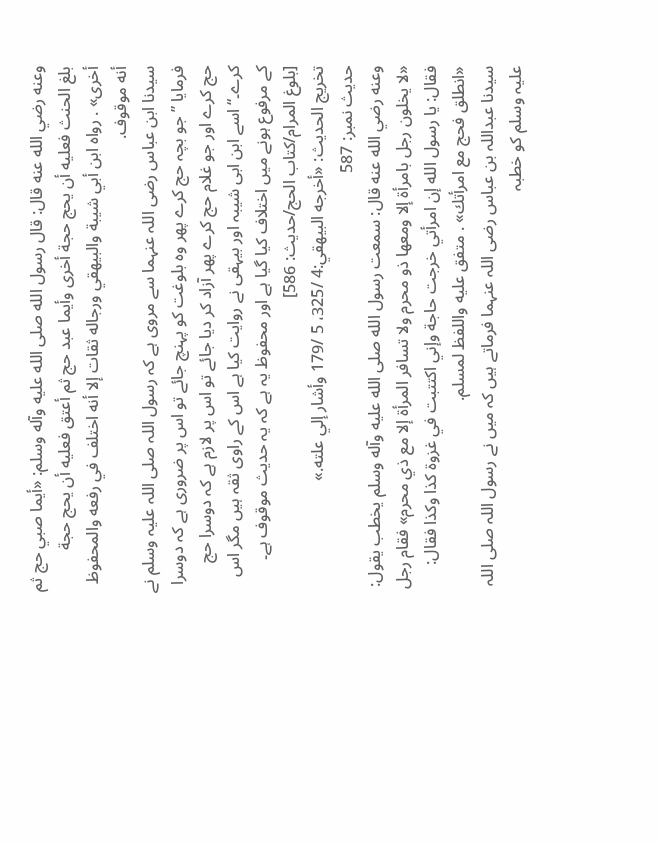وعنه رضي الله عنه قال: قال رسول الله صلى الله عليه وآله وسلم: «أيما صبي حج ثم بلغ الحنث فعليه أن يحج حجة أخرى وأيما عبد حج ثم أعتق فعليه أن يحج حجة أخرى» . رواه ابن أبي شيبة والبيهقي ورجاله ثقات إلا أنه اختلف في رفعه والمحفوظ أنه موقوف.
سیدنا ابن عباس رضی اللہ عنہما سے مروی ہے کہ رسول اللہ صلی اللہ علیہ وسلم نے فرمایا ”جو بچہ حج کرے پھر وہ بلوغت کو پہنچ جائے تو اس پر ضروری ہے کہ دوسرا حج کرے اور جو غلام حج کرے پھر آزاد کر دیا جائے تو اس پر لازم ہے کہ دوسرا حج کرے۔“ اسے ابن ابی شیبہ اور بیہقی نے روایت کیا ہے اس کے راوی ثقہ ہیں مگر اس کے مرفوع ہونے میں اختلاف کیا گیا ہے اور محفوظ یہ ہے کہ یہ حدیث موقوف ہے۔ [بلوغ المرام/كتاب الحج/حدیث: 586]
تخریج الحدیث: «أخرجه البيهقي:4 /325، 5 /179 وأشار إلي علته.»
حدیث نمبر: 587
وعنه رضي الله عنه قال: سمعت رسول الله صلى الله عليه وآله وسلم يخطب يقول: «لا يخلون رجل بامرأة إلا ومعها ذو محرم ولا تسافر المرأة إلا مع ذي محرم» فقام رجل فقال: يا رسول الله إن امرأتي خرجت حاجة وإني اكتتبت في غزوة كذا وكذا فقال: «انطلق فحج مع امرأتك» . متفق عليه واللفظ لمسلم.
سیدنا عبداللہ بن عباس رضی اللہ عنہما فرماتے ہیں کہ میں نے رسول اللہ صلی اللہ علیہ وسلم کو خطبہ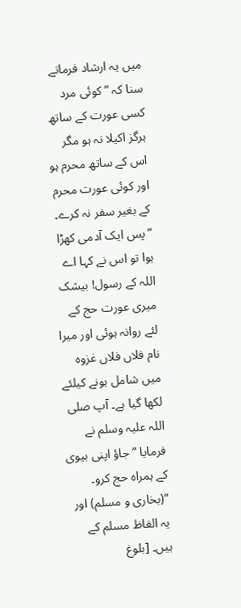میں یہ ارشاد فرماتے سنا کہ ” کوئی مرد کسی عورت کے ساتھ ہرگز اکیلا نہ ہو مگر اس کے ساتھ محرم ہو اور کوئی عورت محرم کے بغیر سفر نہ کرے۔ “ پس ایک آدمی کھڑا ہوا تو اس نے کہا اے اللہ کے رسول! بیشک میری عورت حج کے لئے روانہ ہوئی اور میرا نام فلاں فلاں غزوہ میں شامل ہونے کیلئے لکھا گیا ہے۔ آپ صلی اللہ علیہ وسلم نے فرمایا ” جاؤ اپنی بیوی کے ہمراہ حج کرو۔ “(بخاری و مسلم) اور یہ الفاظ مسلم کے ہیں۔ [بلوغ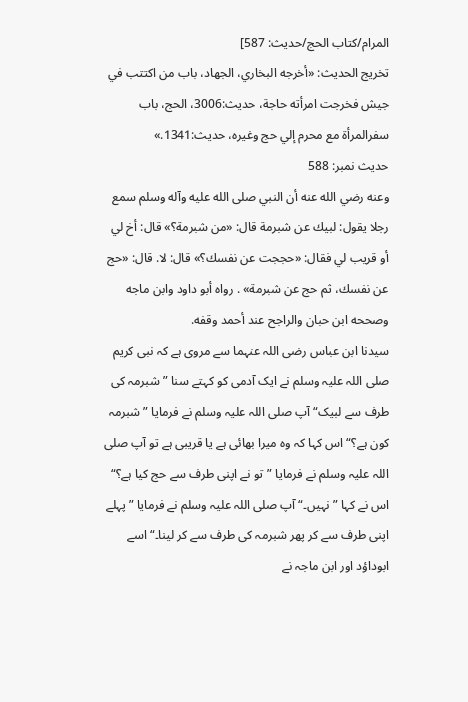المرام/كتاب الحج/حدیث: 587]
تخریج الحدیث: «أخرجه البخاري، الجهاد، باب من اكتتب في جيش فخرجت امرأته حاجة، حديث:3006، الحج، باب سفرالمرأة مع محرم إلي حج وغيره، حديث:1341.»
حدیث نمبر: 588
وعنه رضي الله عنه أن النبي صلى الله عليه وآله وسلم سمع رجلا يقول: لبيك عن شبرمة قال: «من شبرمة؟» قال: أخ لي أو قريب لي فقال: «حججت عن نفسك؟» قال: لا. قال: «حج عن نفسك، ثم حج عن شبرمة» . رواه أبو داود وابن ماجه وصححه ابن حبان والراجح عند أحمد وقفه.
سیدنا ابن عباس رضی اللہ عنہما سے مروی ہے کہ نبی کریم صلی اللہ علیہ وسلم نے ایک آدمی کو کہتے سنا ”شبرمہ کی طرف سے لبیک“ آپ صلی اللہ علیہ وسلم نے فرمایا ”شبرمہ کون ہے؟“ اس کہا کہ وہ میرا بھائی ہے یا قریبی ہے تو آپ صلی اللہ علیہ وسلم نے فرمایا ”تو نے اپنی طرف سے حج کیا ہے؟“ اس نے کہا ”نہیں۔“ آپ صلی اللہ علیہ وسلم نے فرمایا ”پہلے اپنی طرف سے کر پھر شبرمہ کی طرف سے کر لینا۔“ اسے ابوداؤد اور ابن ماجہ نے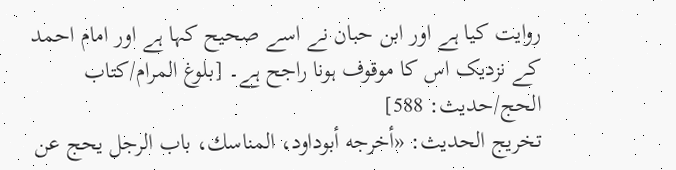روایت کیا ہے اور ابن حبان نے اسے صحیح کہا ہے اور امام احمد کے نزدیک اس کا موقوف ہونا راجح ہے۔ [بلوغ المرام/كتاب الحج/حدیث: 588]
تخریج الحدیث: «أخرجه أبوداود، المناسك، باب الرجل يحج عن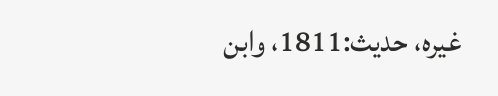غيره، حديث:1811، وابن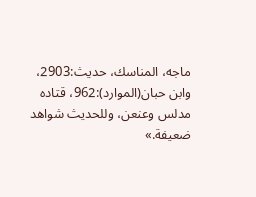ماجه، المناسك، حديث:2903، وابن حبان(الموارد):962، قتاده مدلس وعنعن، وللحديث شواهد ضعيفة.»